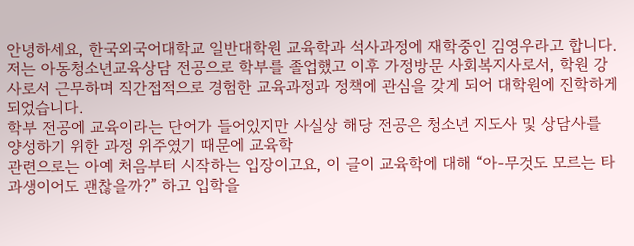안녕하세요, 한국외국어대학교 일반대학원 교육학과 석사과정에 재학중인 김영우라고 합니다. 저는 아동청소년교육상담 전공으로 학부를 졸업했고 이후 가정방문 사회복지사로서, 학원 강사로서 근무하며 직간접적으로 경험한 교육과정과 정책에 관심을 갖게 되어 대학원에 진학하게 되었습니다.
학부 전공에 교육이라는 단어가 들어있지만 사실상 해당 전공은 청소년 지도사 및 상담사를 양성하기 위한 과정 위주였기 때문에 교육학
관련으로는 아예 처음부터 시작하는 입장이고요, 이 글이 교육학에 대해 “아-무것도 모르는 타과생이어도 괜찮을까?” 하고 입학을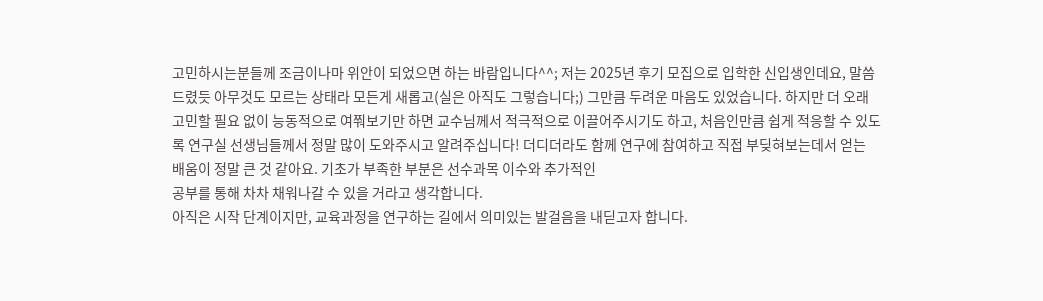고민하시는분들께 조금이나마 위안이 되었으면 하는 바람입니다^^; 저는 2025년 후기 모집으로 입학한 신입생인데요, 말씀드렸듯 아무것도 모르는 상태라 모든게 새롭고(실은 아직도 그렇습니다;) 그만큼 두려운 마음도 있었습니다. 하지만 더 오래 고민할 필요 없이 능동적으로 여쭤보기만 하면 교수님께서 적극적으로 이끌어주시기도 하고, 처음인만큼 쉽게 적응할 수 있도록 연구실 선생님들께서 정말 많이 도와주시고 알려주십니다! 더디더라도 함께 연구에 참여하고 직접 부딪혀보는데서 얻는 배움이 정말 큰 것 같아요. 기초가 부족한 부분은 선수과목 이수와 추가적인
공부를 통해 차차 채워나갈 수 있을 거라고 생각합니다.
아직은 시작 단계이지만, 교육과정을 연구하는 길에서 의미있는 발걸음을 내딛고자 합니다.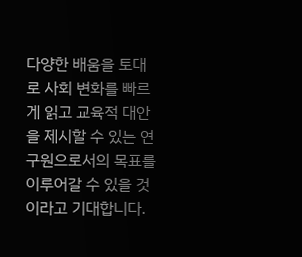다양한 배움을 토대로 사회 변화를 빠르게 읽고 교육적 대안을 제시할 수 있는 연구원으로서의 목표를 이루어갈 수 있을 것이라고 기대합니다.